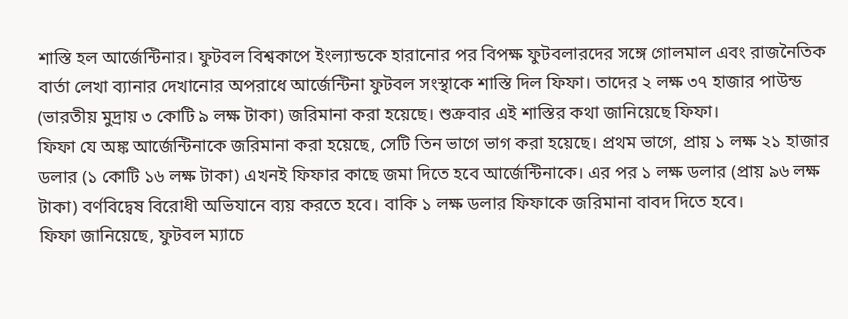শাস্তি হল আর্জেন্টিনার। ফুটবল বিশ্বকাপে ইংল্যান্ডকে হারানোর পর বিপক্ষ ফুটবলারদের সঙ্গে গোলমাল এবং রাজনৈতিক বার্তা লেখা ব্যানার দেখানোর অপরাধে আর্জেন্টিনা ফুটবল সংস্থাকে শাস্তি দিল ফিফা। তাদের ২ লক্ষ ৩৭ হাজার পাউন্ড (ভারতীয় মুদ্রায় ৩ কোটি ৯ লক্ষ টাকা) জরিমানা করা হয়েছে। শুক্রবার এই শাস্তির কথা জানিয়েছে ফিফা।
ফিফা যে অঙ্ক আর্জেন্টিনাকে জরিমানা করা হয়েছে, সেটি তিন ভাগে ভাগ করা হয়েছে। প্রথম ভাগে, প্রায় ১ লক্ষ ২১ হাজার ডলার (১ কোটি ১৬ লক্ষ টাকা) এখনই ফিফার কাছে জমা দিতে হবে আর্জেন্টিনাকে। এর পর ১ লক্ষ ডলার (প্রায় ৯৬ লক্ষ টাকা) বর্ণবিদ্বেষ বিরোধী অভিযানে ব্যয় করতে হবে। বাকি ১ লক্ষ ডলার ফিফাকে জরিমানা বাবদ দিতে হবে।
ফিফা জানিয়েছে, ফুটবল ম্যাচে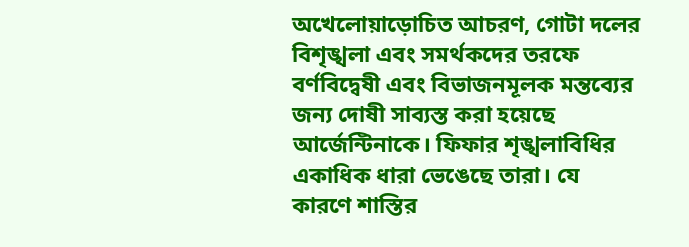অখেলোয়াড়োচিত আচরণ, গোটা দলের বিশৃঙ্খলা এবং সমর্থকদের তরফে বর্ণবিদ্বেষী এবং বিভাজনমূলক মন্তব্যের জন্য দোষী সাব্যস্ত করা হয়েছে আর্জেন্টিনাকে। ফিফার শৃঙ্খলাবিধির একাধিক ধারা ভেঙেছে তারা। যে কারণে শাস্তির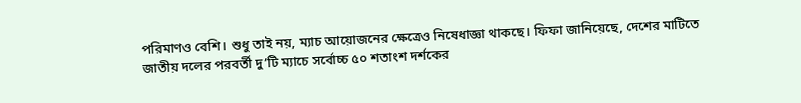পরিমাণও বেশি। শুধু তাই নয়, ম্যাচ আয়োজনের ক্ষেত্রেও নিষেধাজ্ঞা থাকছে। ফিফা জানিয়েছে, দেশের মাটিতে জাতীয় দলের পরবর্তী দু’টি ম্যাচে সর্বোচ্চ ৫০ শতাংশ দর্শকের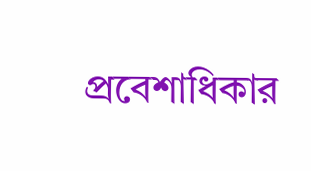প্রবেশাধিকার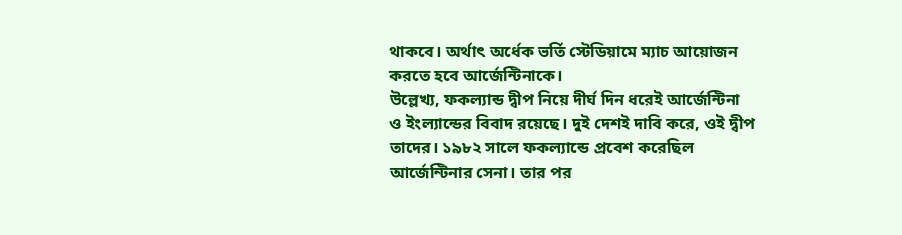থাকবে। অর্থাৎ অর্ধেক ভর্তি স্টেডিয়ামে ম্যাচ আয়োজন করতে হবে আর্জেন্টিনাকে।
উল্লেখ্য, ফকল্যান্ড দ্বীপ নিয়ে দীর্ঘ দিন ধরেই আর্জেন্টিনা ও ইংল্যান্ডের বিবাদ রয়েছে। দুই দেশই দাবি করে, ওই দ্বীপ তাদের। ১৯৮২ সালে ফকল্যান্ডে প্রবেশ করেছিল আর্জেন্টিনার সেনা। তার পর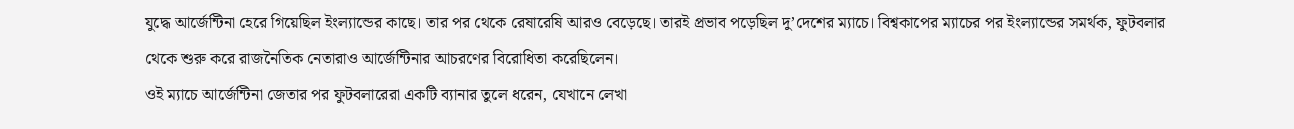যুদ্ধে আর্জেন্টিনা হেরে গিয়েছিল ইংল্যান্ডের কাছে। তার পর থেকে রেষারেষি আরও বেড়েছে। তারই প্রভাব পড়েছিল দু’দেশের ম্যাচে। বিশ্বকাপের ম্যাচের পর ইংল্যান্ডের সমর্থক, ফুটবলার থেকে শুরু করে রাজনৈতিক নেতারাও আর্জেন্টিনার আচরণের বিরোধিতা করেছিলেন।
ওই ম্যাচে আর্জেন্টিনা জেতার পর ফুটবলারেরা একটি ব্যানার তুলে ধরেন, যেখানে লেখা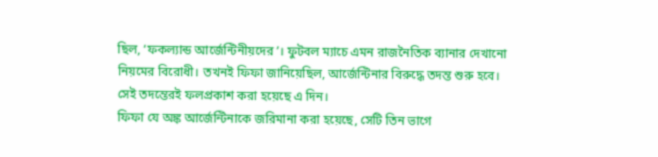ছিল, ‘ফকল্যান্ড আর্জেন্টিনীয়দের’। ফুটবল ম্যাচে এমন রাজনৈতিক ব্যানার দেখানো নিয়মের বিরোধী। তখনই ফিফা জানিয়েছিল, আর্জেন্টিনার বিরুদ্ধে তদন্ত শুরু হবে। সেই তদন্তেরই ফলপ্রকাশ করা হয়েছে এ দিন।
ফিফা যে অঙ্ক আর্জেন্টিনাকে জরিমানা করা হয়েছে, সেটি তিন ভাগে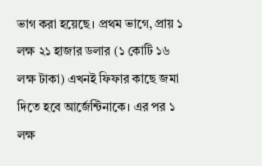ভাগ করা হয়েছে। প্রথম ভাগে, প্রায় ১ লক্ষ ২১ হাজার ডলার (১ কোটি ১৬ লক্ষ টাকা) এখনই ফিফার কাছে জমা দিতে হবে আর্জেন্টিনাকে। এর পর ১ লক্ষ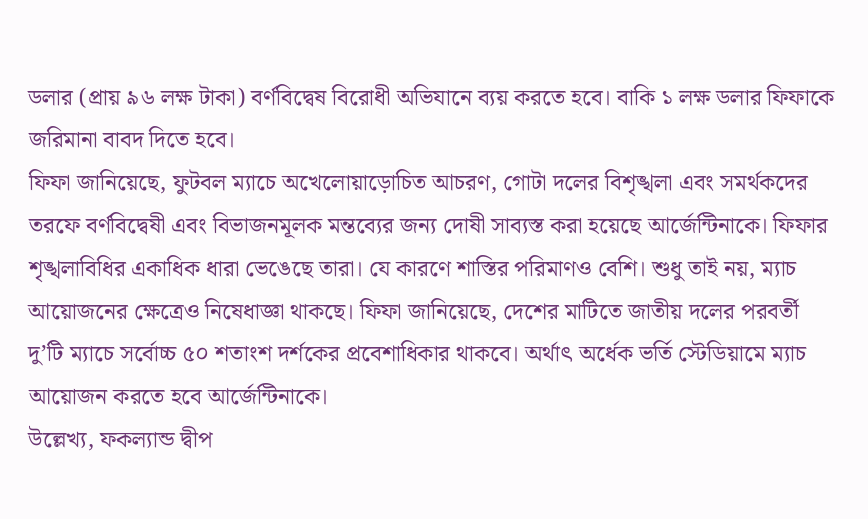ডলার (প্রায় ৯৬ লক্ষ টাকা) বর্ণবিদ্বেষ বিরোধী অভিযানে ব্যয় করতে হবে। বাকি ১ লক্ষ ডলার ফিফাকে জরিমানা বাবদ দিতে হবে।
ফিফা জানিয়েছে, ফুটবল ম্যাচে অখেলোয়াড়োচিত আচরণ, গোটা দলের বিশৃঙ্খলা এবং সমর্থকদের তরফে বর্ণবিদ্বেষী এবং বিভাজনমূলক মন্তব্যের জন্য দোষী সাব্যস্ত করা হয়েছে আর্জেন্টিনাকে। ফিফার শৃঙ্খলাবিধির একাধিক ধারা ভেঙেছে তারা। যে কারণে শাস্তির পরিমাণও বেশি। শুধু তাই নয়, ম্যাচ আয়োজনের ক্ষেত্রেও নিষেধাজ্ঞা থাকছে। ফিফা জানিয়েছে, দেশের মাটিতে জাতীয় দলের পরবর্তী দু’টি ম্যাচে সর্বোচ্চ ৫০ শতাংশ দর্শকের প্রবেশাধিকার থাকবে। অর্থাৎ অর্ধেক ভর্তি স্টেডিয়ামে ম্যাচ আয়োজন করতে হবে আর্জেন্টিনাকে।
উল্লেখ্য, ফকল্যান্ড দ্বীপ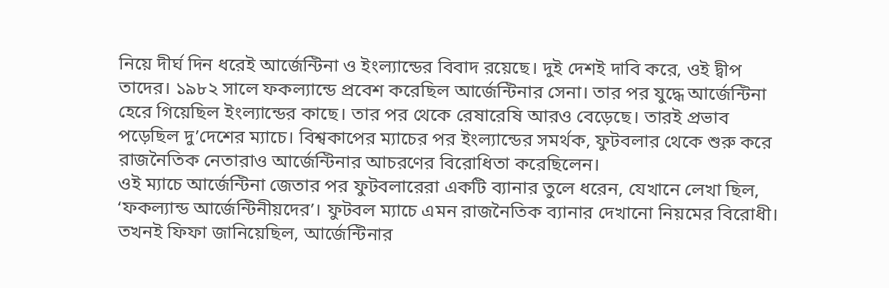নিয়ে দীর্ঘ দিন ধরেই আর্জেন্টিনা ও ইংল্যান্ডের বিবাদ রয়েছে। দুই দেশই দাবি করে, ওই দ্বীপ তাদের। ১৯৮২ সালে ফকল্যান্ডে প্রবেশ করেছিল আর্জেন্টিনার সেনা। তার পর যুদ্ধে আর্জেন্টিনা হেরে গিয়েছিল ইংল্যান্ডের কাছে। তার পর থেকে রেষারেষি আরও বেড়েছে। তারই প্রভাব পড়েছিল দু’দেশের ম্যাচে। বিশ্বকাপের ম্যাচের পর ইংল্যান্ডের সমর্থক, ফুটবলার থেকে শুরু করে রাজনৈতিক নেতারাও আর্জেন্টিনার আচরণের বিরোধিতা করেছিলেন।
ওই ম্যাচে আর্জেন্টিনা জেতার পর ফুটবলারেরা একটি ব্যানার তুলে ধরেন, যেখানে লেখা ছিল, ‘ফকল্যান্ড আর্জেন্টিনীয়দের’। ফুটবল ম্যাচে এমন রাজনৈতিক ব্যানার দেখানো নিয়মের বিরোধী। তখনই ফিফা জানিয়েছিল, আর্জেন্টিনার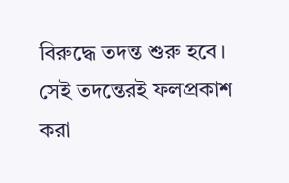বিরুদ্ধে তদন্ত শুরু হবে। সেই তদন্তেরই ফলপ্রকাশ করা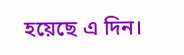হয়েছে এ দিন।